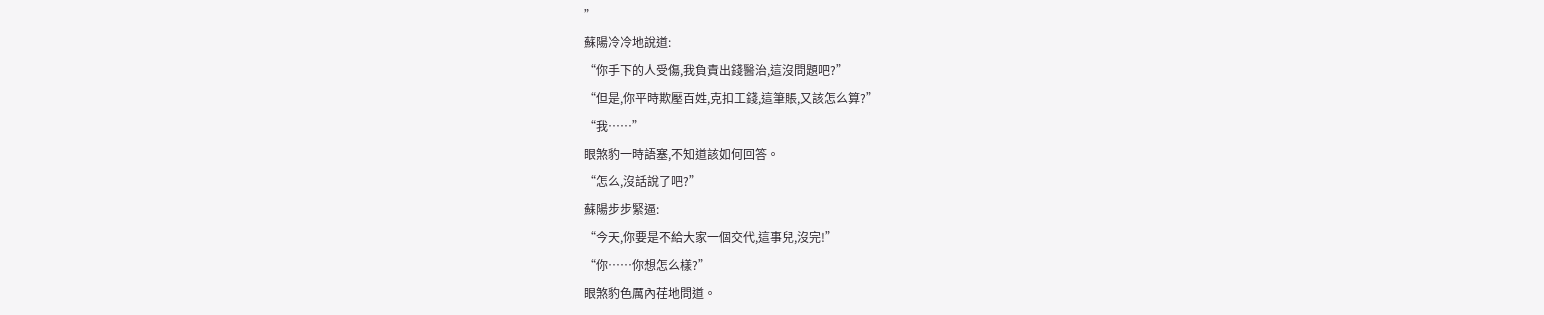”
蘇陽冷冷地說道:
“你手下的人受傷,我負責出錢醫治,這沒問題吧?”
“但是,你平時欺壓百姓,克扣工錢,這筆賬,又該怎么算?”
“我……”
眼煞豹一時語塞,不知道該如何回答。
“怎么,沒話說了吧?”
蘇陽步步緊逼:
“今天,你要是不給大家一個交代,這事兒,沒完!”
“你……你想怎么樣?”
眼煞豹色厲內荏地問道。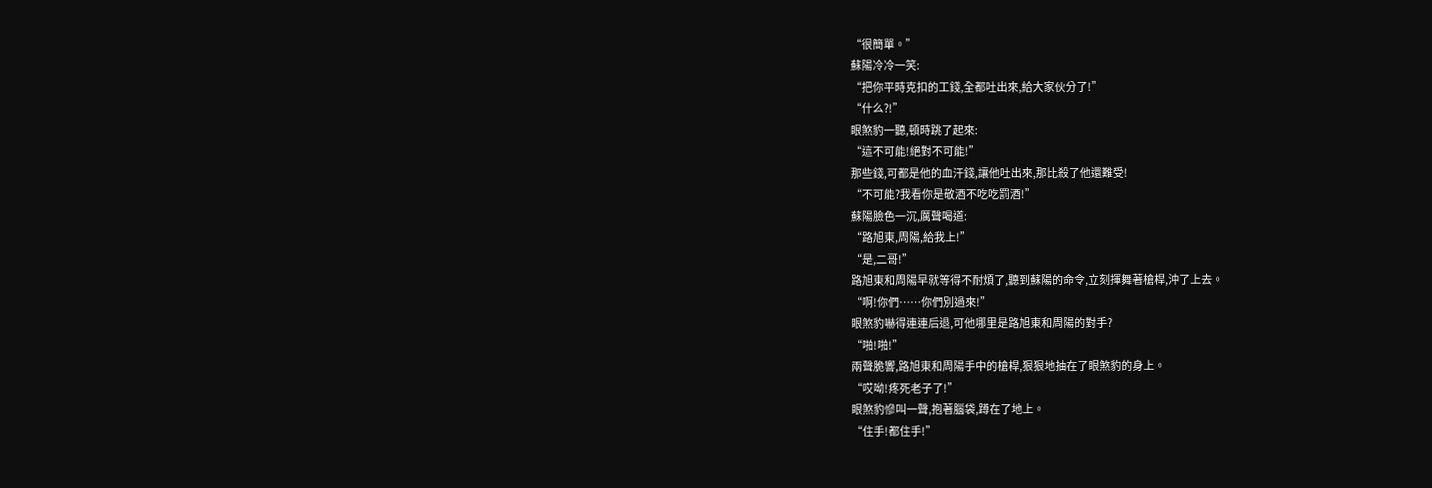“很簡單。”
蘇陽冷冷一笑:
“把你平時克扣的工錢,全都吐出來,給大家伙分了!”
“什么?!”
眼煞豹一聽,頓時跳了起來:
“這不可能!絕對不可能!”
那些錢,可都是他的血汗錢,讓他吐出來,那比殺了他還難受!
“不可能?我看你是敬酒不吃吃罰酒!”
蘇陽臉色一沉,厲聲喝道:
“路旭東,周陽,給我上!”
“是,二哥!”
路旭東和周陽早就等得不耐煩了,聽到蘇陽的命令,立刻揮舞著槍桿,沖了上去。
“啊!你們……你們別過來!”
眼煞豹嚇得連連后退,可他哪里是路旭東和周陽的對手?
“啪!啪!”
兩聲脆響,路旭東和周陽手中的槍桿,狠狠地抽在了眼煞豹的身上。
“哎呦!疼死老子了!”
眼煞豹慘叫一聲,抱著腦袋,蹲在了地上。
“住手!都住手!”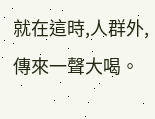就在這時,人群外,傳來一聲大喝。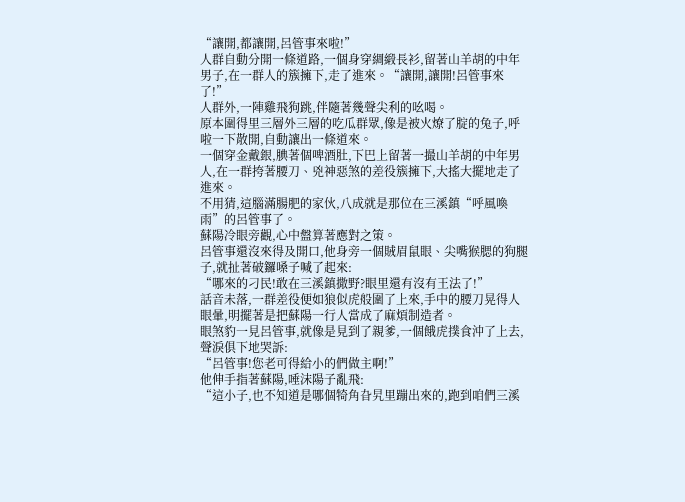“讓開,都讓開,呂管事來啦!”
人群自動分開一條道路,一個身穿綢緞長衫,留著山羊胡的中年男子,在一群人的簇擁下,走了進來。“讓開,讓開!呂管事來了!”
人群外,一陣雞飛狗跳,伴隨著幾聲尖利的吆喝。
原本圍得里三層外三層的吃瓜群眾,像是被火燎了腚的兔子,呼啦一下散開,自動讓出一條道來。
一個穿金戴銀,腆著個啤酒肚,下巴上留著一撮山羊胡的中年男人,在一群挎著腰刀、兇神惡煞的差役簇擁下,大搖大擺地走了進來。
不用猜,這腦滿腸肥的家伙,八成就是那位在三溪鎮“呼風喚雨”的呂管事了。
蘇陽冷眼旁觀,心中盤算著應對之策。
呂管事還沒來得及開口,他身旁一個賊眉鼠眼、尖嘴猴腮的狗腿子,就扯著破鑼嗓子喊了起來:
“哪來的刁民!敢在三溪鎮撒野?眼里還有沒有王法了!”
話音未落,一群差役便如狼似虎般圍了上來,手中的腰刀晃得人眼暈,明擺著是把蘇陽一行人當成了麻煩制造者。
眼煞豹一見呂管事,就像是見到了親爹,一個餓虎撲食沖了上去,聲淚俱下地哭訴:
“呂管事!您老可得給小的們做主啊!”
他伸手指著蘇陽,唾沫陽子亂飛:
“這小子,也不知道是哪個犄角旮旯里蹦出來的,跑到咱們三溪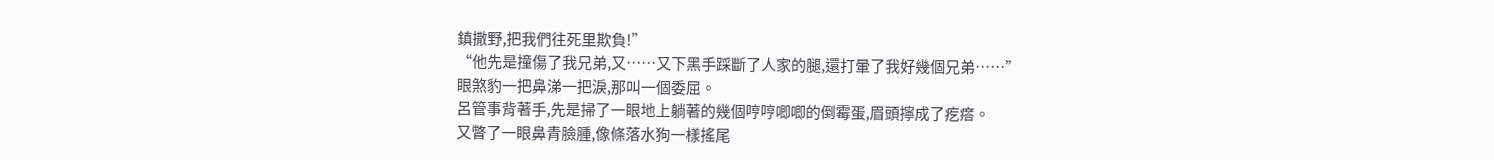鎮撒野,把我們往死里欺負!”
“他先是撞傷了我兄弟,又……又下黑手踩斷了人家的腿,還打暈了我好幾個兄弟……”
眼煞豹一把鼻涕一把淚,那叫一個委屈。
呂管事背著手,先是掃了一眼地上躺著的幾個哼哼唧唧的倒霉蛋,眉頭擰成了疙瘩。
又瞥了一眼鼻青臉腫,像條落水狗一樣搖尾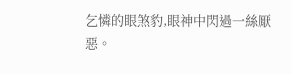乞憐的眼煞豹,眼神中閃過一絲厭惡。